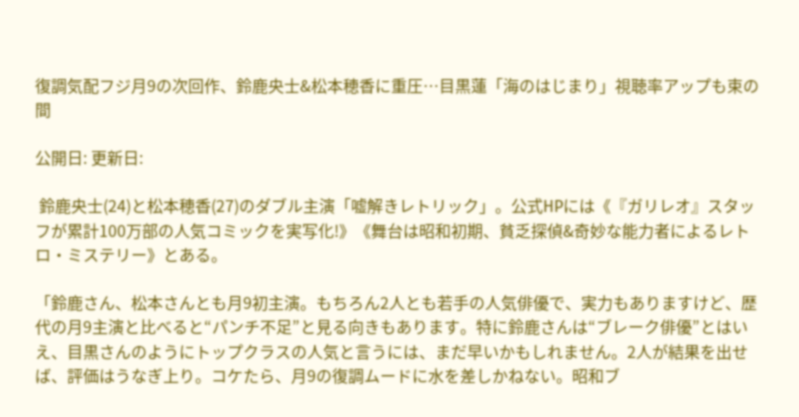復調気配フジ月9の次回作、鈴鹿央士&松本穂香に重圧…目黒蓮「海のはじまり」視聴率アップも束の間

公開日: 更新日:

 鈴鹿央士(24)と松本穂香(27)のダブル主演「嘘解きレトリック」。公式HPには《『ガリレオ』スタッフが累計100万部の人気コミックを実写化!》《舞台は昭和初期、貧乏探偵&奇妙な能力者によるレトロ・ミステリー》とある。

「鈴鹿さん、松本さんとも月9初主演。もちろん2人とも若手の人気俳優で、実力もありますけど、歴代の月9主演と比べると“パンチ不足”と見る向きもあります。特に鈴鹿さんは“ブレーク俳優”とはいえ、目黒さんのようにトップクラスの人気と言うには、まだ早いかもしれません。2人が結果を出せば、評価はうなぎ上り。コケたら、月9の復調ムードに水を差しかねない。昭和ブ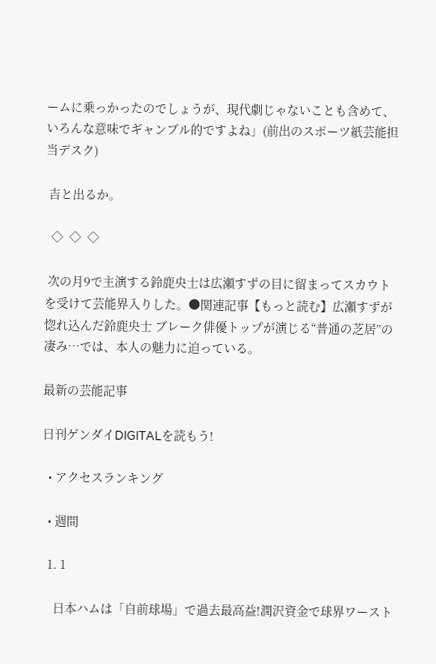ームに乗っかったのでしょうが、現代劇じゃないことも含めて、いろんな意味でギャンブル的ですよね」(前出のスポーツ紙芸能担当デスク)

 吉と出るか。

  ◇  ◇  ◇

 次の月9で主演する鈴鹿央士は広瀬すずの目に留まってスカウトを受けて芸能界入りした。●関連記事【もっと読む】広瀬すずが惚れ込んだ鈴鹿央士 ブレーク俳優トップが演じる“普通の芝居”の凄み…では、本人の魅力に迫っている。

最新の芸能記事

日刊ゲンダイDIGITALを読もう!

  • アクセスランキング

  • 週間

  1. 1

    日本ハムは「自前球場」で過去最高益!潤沢資金で球界ワースト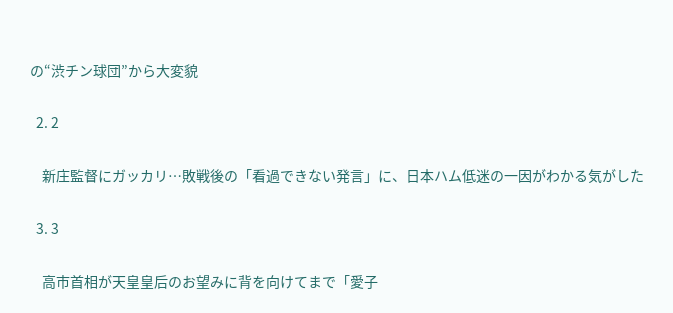の“渋チン球団”から大変貌

  2. 2

    新庄監督にガッカリ…敗戦後の「看過できない発言」に、日本ハム低迷の一因がわかる気がした

  3. 3

    高市首相が天皇皇后のお望みに背を向けてまで「愛子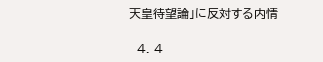天皇待望論」に反対する内情

  4. 4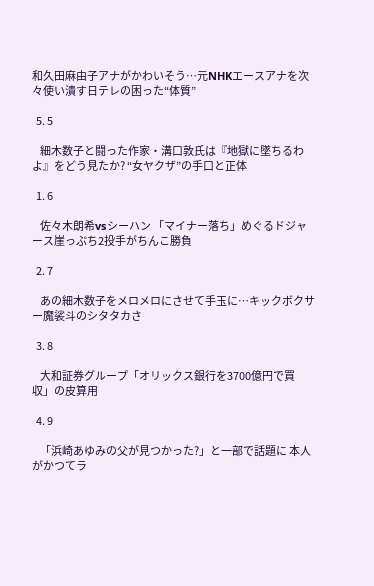和久田麻由子アナがかわいそう…元NHKエースアナを次々使い潰す日テレの困った“体質”

  5. 5

    細木数子と闘った作家・溝口敦氏は『地獄に墜ちるわよ』をどう見たか? “女ヤクザ”の手口と正体

  1. 6

    佐々木朗希vsシーハン 「マイナー落ち」めぐるドジャース崖っぷち2投手がちんこ勝負

  2. 7

    あの細木数子をメロメロにさせて手玉に…キックボクサー魔裟斗のシタタカさ

  3. 8

    大和証券グループ「オリックス銀行を3700億円で買収」の皮算用

  4. 9

    「浜崎あゆみの父が見つかった?」と一部で話題に 本人がかつてラ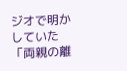ジオで明かしていた「両親の離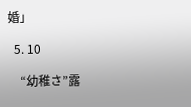婚」

  5. 10

    “幼稚さ”露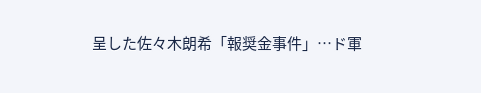呈した佐々木朗希「報奨金事件」…ド軍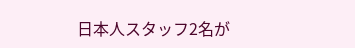日本人スタッフ2名が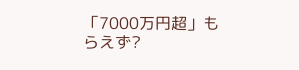「7000万円超」もらえず?